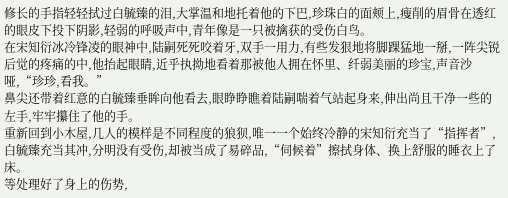修长的手指轻轻拭过白毓臻的泪,大掌温和地托着他的下巴,珍珠白的面颊上,瘦削的眉骨在透红的眼皮下投下阴影,轻弱的呼吸声中,青年像是一只被擒获的受伤白鸟。
在宋知衍冰冷锋凌的眼神中,陆嗣死死咬着牙,双手一用力,有些发狠地将脚踝猛地一掰,一阵尖锐后觉的疼痛的中,他抬起眼睛,近乎执拗地看着那被他人拥在怀里、纤弱美丽的珍宝,声音沙哑,“珍珍,看我。”
鼻尖还带着红意的白毓臻垂眸向他看去,眼睁睁瞧着陆嗣喘着气站起身来,伸出尚且干净一些的左手,牢牢攥住了他的手。
重新回到小木屋,几人的模样是不同程度的狼狈,唯一一个始终冷静的宋知衍充当了“指挥者”,白毓臻充当其冲,分明没有受伤,却被当成了易碎品,“伺候着”擦拭身体、换上舒服的睡衣上了床。
等处理好了身上的伤势,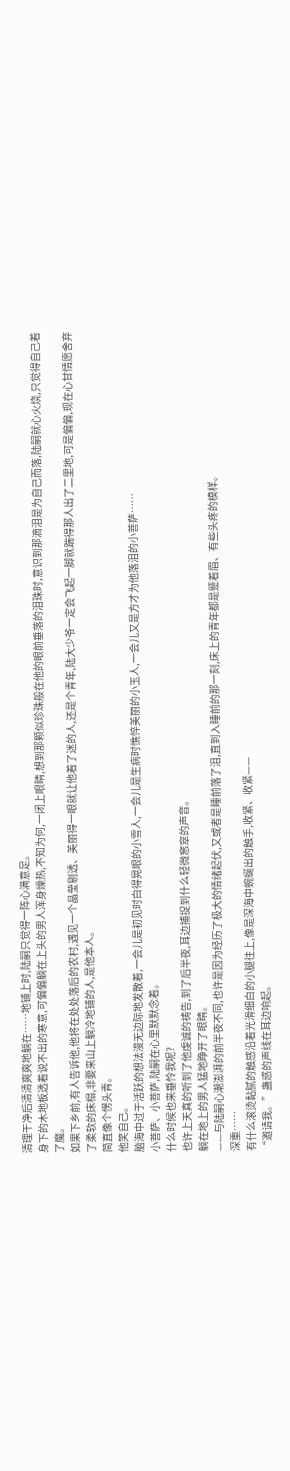清理干净后清清爽爽地躺在……地铺上时,陆嗣只觉得一阵心满意足。
身下的木地板透着说不出的寒意,可偏偏躺在上头的男人浑身燥热,不知为何,一闭上眼睛,想到那颗似珍珠般在他的眼前垂落的泪珠时,意识到那滴泪是为自己而落,陆嗣就心火烧,只觉得自己着了魔。
如果下乡前,有人告诉他,他将在处处落后的农村,遇见一个晶莹剔透、美丽得一眼就让他着了迷的人,还是个青年,陆大少爷一定会飞起一脚就踹得那人出了二里地,可是偏偏,现在心甘情愿舍弃了柔软的床榻,非要来山上躺冷地铺的人,是他本人。
简直像个愣头青。
他笑自己。
脑海中过于活跃的想法漫无边际地发散着,一会儿是初见时白得晃眼的小雪人,一会儿是生病时憔悴美丽的小玉人,一会儿又是方才为他落泪的小菩萨……
小菩萨、小菩萨,陆嗣在心里默默念着。
什么时候也来垂怜我呢?
也许上天真的听到了他虔诚的祷告,到了后半夜,耳边捕捉到什么轻微窸窣的声音。
躺在地上的男人猛地睁开了眼睛。
——与陆嗣心潮澎湃的前半夜不同,也许是因为经历了极大的情绪起伏,又或者是睡前落了泪,直到入睡前的那一刻,床上的青年都是蹙着眉、有些头疼的模样。
深重……
有什么滚烫黏腻的触感沿着光滑细白的小腿往上,像是深海中蜿蜒出的触手,收紧、收紧——
“邀请我。”蛊惑的声线在耳边响起。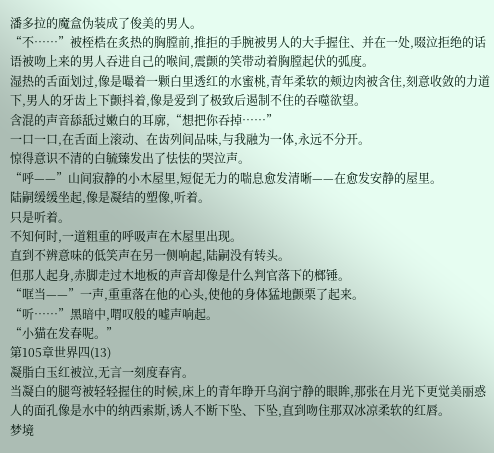潘多拉的魔盒伪装成了俊美的男人。
“不……”被桎梏在炙热的胸膛前,推拒的手腕被男人的大手握住、并在一处,啜泣拒绝的话语被吻上来的男人吞进自己的喉间,震颤的笑带动着胸膛起伏的弧度。
湿热的舌面划过,像是嘬着一颗白里透红的水蜜桃,青年柔软的颊边肉被含住,刻意收敛的力道下,男人的牙齿上下颤抖着,像是爱到了极致后遏制不住的吞噬欲望。
含混的声音舔舐过嫩白的耳廓,“想把你吞掉……”
一口一口,在舌面上滚动、在齿列间品味,与我融为一体,永远不分开。
惊得意识不清的白毓臻发出了怯怯的哭泣声。
“呼——”山间寂静的小木屋里,短促无力的喘息愈发清晰——在愈发安静的屋里。
陆嗣缓缓坐起,像是凝结的塑像,听着。
只是听着。
不知何时,一道粗重的呼吸声在木屋里出现。
直到不辨意味的低笑声在另一侧响起,陆嗣没有转头。
但那人起身,赤脚走过木地板的声音却像是什么判官落下的榔锤。
“哐当——”一声,重重落在他的心头,使他的身体猛地颤栗了起来。
“听……”黑暗中,喟叹般的嘘声响起。
“小猫在发春呢。”
第105章世界四(13)
凝脂白玉红被泣,无言一刻度春宵。
当凝白的腿弯被轻轻握住的时候,床上的青年睁开乌润宁静的眼眸,那张在月光下更觉美丽惑人的面孔像是水中的纳西索斯,诱人不断下坠、下坠,直到吻住那双冰凉柔软的红唇。
梦境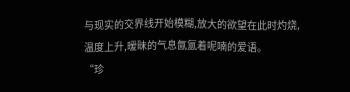与现实的交界线开始模糊,放大的欲望在此时灼烧,温度上升,暧昧的气息氤氲着呢喃的爱语。
“珍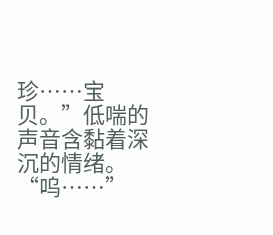珍……宝贝。”低喘的声音含黏着深沉的情绪。
“呜……”